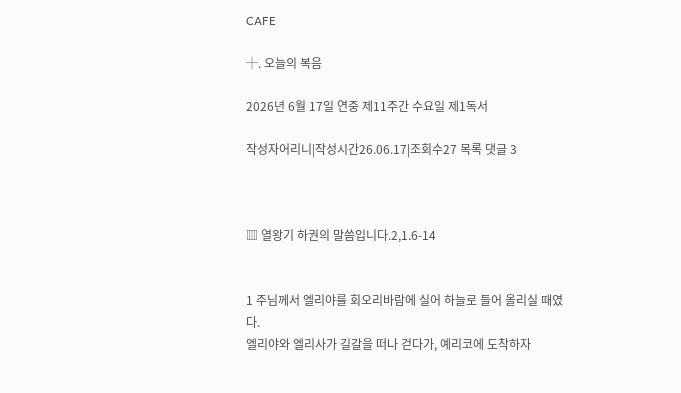CAFE

┼. 오늘의 복음

2026년 6월 17일 연중 제11주간 수요일 제1독서

작성자어리니|작성시간26.06.17|조회수27 목록 댓글 3



▥ 열왕기 하권의 말씀입니다.2,1.6-14


1 주님께서 엘리야를 회오리바람에 실어 하늘로 들어 올리실 때였다.
엘리야와 엘리사가 길갈을 떠나 걷다가, 예리코에 도착하자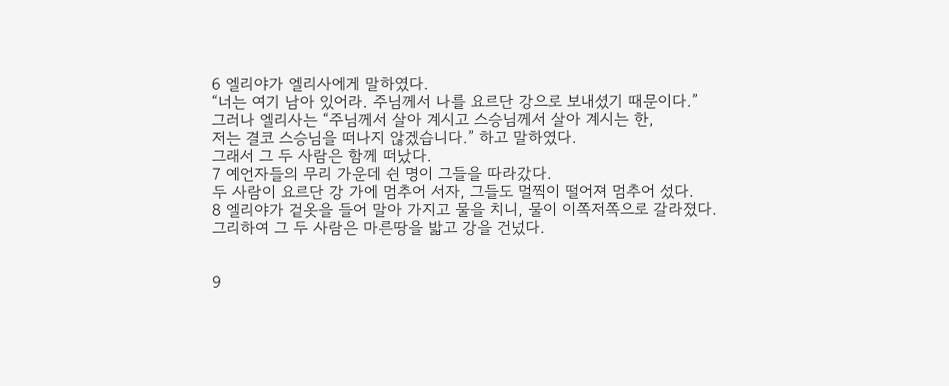6 엘리야가 엘리사에게 말하였다.
“너는 여기 남아 있어라. 주님께서 나를 요르단 강으로 보내셨기 때문이다.”
그러나 엘리사는 “주님께서 살아 계시고 스승님께서 살아 계시는 한,
저는 결코 스승님을 떠나지 않겠습니다.” 하고 말하였다.
그래서 그 두 사람은 함께 떠났다.
7 예언자들의 무리 가운데 쉰 명이 그들을 따라갔다.
두 사람이 요르단 강 가에 멈추어 서자, 그들도 멀찍이 떨어져 멈추어 섰다.
8 엘리야가 겉옷을 들어 말아 가지고 물을 치니, 물이 이쪽저쪽으로 갈라졌다.
그리하여 그 두 사람은 마른땅을 밟고 강을 건넜다.


9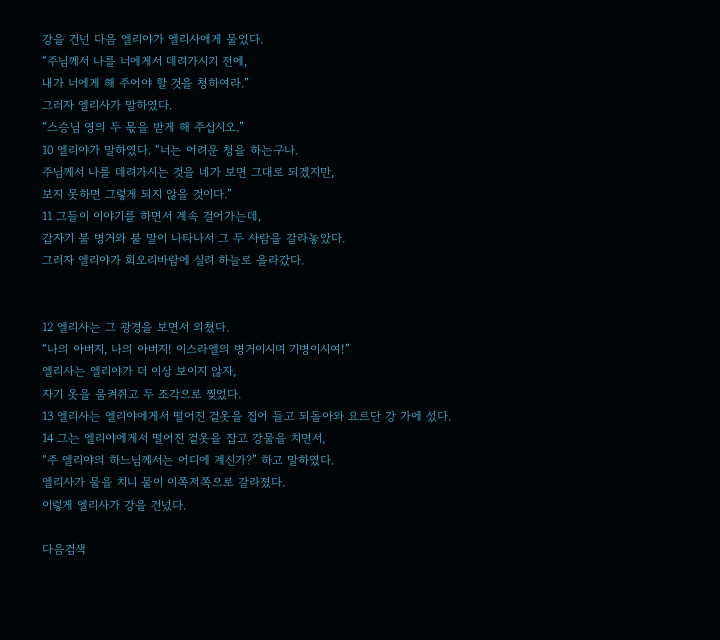강을 건넌 다음 엘리야가 엘리사에게 물었다.
“주님께서 나를 너에게서 데려가시기 전에,
내가 너에게 해 주어야 할 것을 청하여라.”
그러자 엘리사가 말하였다.
“스승님 영의 두 몫을 받게 해 주십시오.”
10 엘리야가 말하였다. “너는 어려운 청을 하는구나.
주님께서 나를 데려가시는 것을 네가 보면 그대로 되겠지만,
보지 못하면 그렇게 되지 않을 것이다.”
11 그들이 이야기를 하면서 계속 걸어가는데,
갑자기 불 병거와 불 말이 나타나서 그 두 사람을 갈라놓았다.
그러자 엘리야가 회오리바람에 실려 하늘로 올라갔다.


12 엘리사는 그 광경을 보면서 외쳤다.
“나의 아버지, 나의 아버지! 이스라엘의 병거이시며 기병이시여!”
엘리사는 엘리야가 더 이상 보이지 않자,
자기 옷을 움켜쥐고 두 조각으로 찢었다.
13 엘리사는 엘리야에게서 떨어진 겉옷을 집어 들고 되돌아와 요르단 강 가에 섰다.
14 그는 엘리야에게서 떨어진 겉옷을 잡고 강물을 치면서,
“주 엘리야의 하느님께서는 어디에 계신가?” 하고 말하였다.
엘리사가 물을 치니 물이 이쪽저쪽으로 갈라졌다.
이렇게 엘리사가 강을 건넜다.

다음검색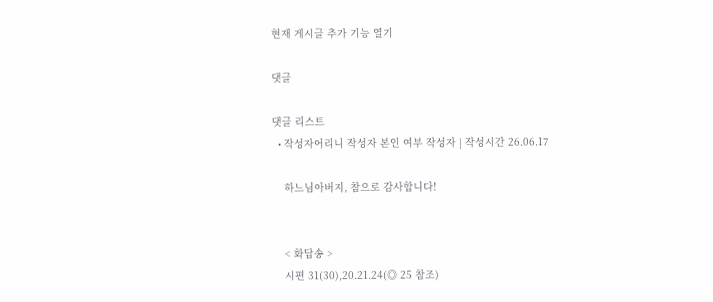현재 게시글 추가 기능 열기

댓글

댓글 리스트
  • 작성자어리니 작성자 본인 여부 작성자 | 작성시간 26.06.17

    하느님아버지, 참으로 감사합니다!


    < 화답송 >
    시편 31(30),20.21.24(◎ 25 참조)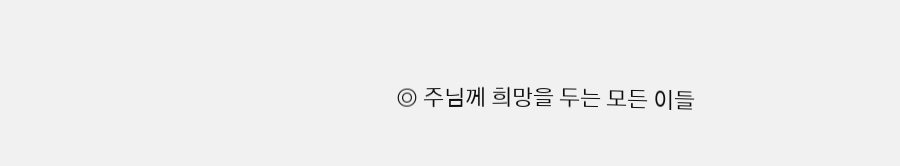◎ 주님께 희망을 두는 모든 이들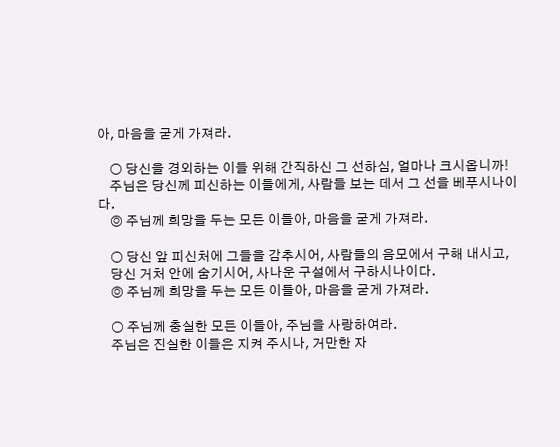아, 마음을 굳게 가져라.

    ○ 당신을 경외하는 이들 위해 간직하신 그 선하심, 얼마나 크시옵니까!
    주님은 당신께 피신하는 이들에게, 사람들 보는 데서 그 선을 베푸시나이다.
    ◎ 주님께 희망을 두는 모든 이들아, 마음을 굳게 가져라.

    ○ 당신 앞 피신처에 그들을 감추시어, 사람들의 음모에서 구해 내시고,
    당신 거처 안에 숨기시어, 사나운 구설에서 구하시나이다.
    ◎ 주님께 희망을 두는 모든 이들아, 마음을 굳게 가져라.

    ○ 주님께 충실한 모든 이들아, 주님을 사랑하여라.
    주님은 진실한 이들은 지켜 주시나, 거만한 자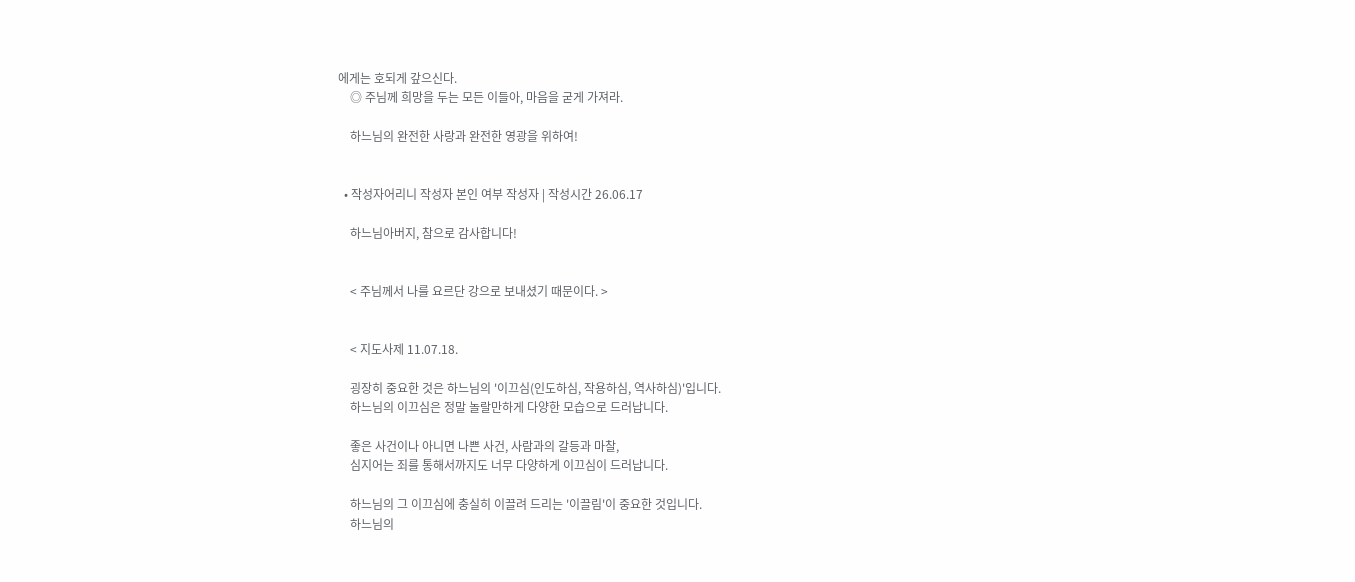에게는 호되게 갚으신다.
    ◎ 주님께 희망을 두는 모든 이들아, 마음을 굳게 가져라.

    하느님의 완전한 사랑과 완전한 영광을 위하여!


  • 작성자어리니 작성자 본인 여부 작성자 | 작성시간 26.06.17

    하느님아버지, 참으로 감사합니다!


    < 주님께서 나를 요르단 강으로 보내셨기 때문이다. >


    < 지도사제 11.07.18.

    굉장히 중요한 것은 하느님의 '이끄심(인도하심, 작용하심, 역사하심)'입니다.
    하느님의 이끄심은 정말 놀랄만하게 다양한 모습으로 드러납니다.

    좋은 사건이나 아니면 나쁜 사건, 사람과의 갈등과 마찰,
    심지어는 죄를 통해서까지도 너무 다양하게 이끄심이 드러납니다.

    하느님의 그 이끄심에 충실히 이끌려 드리는 '이끌림'이 중요한 것입니다.
    하느님의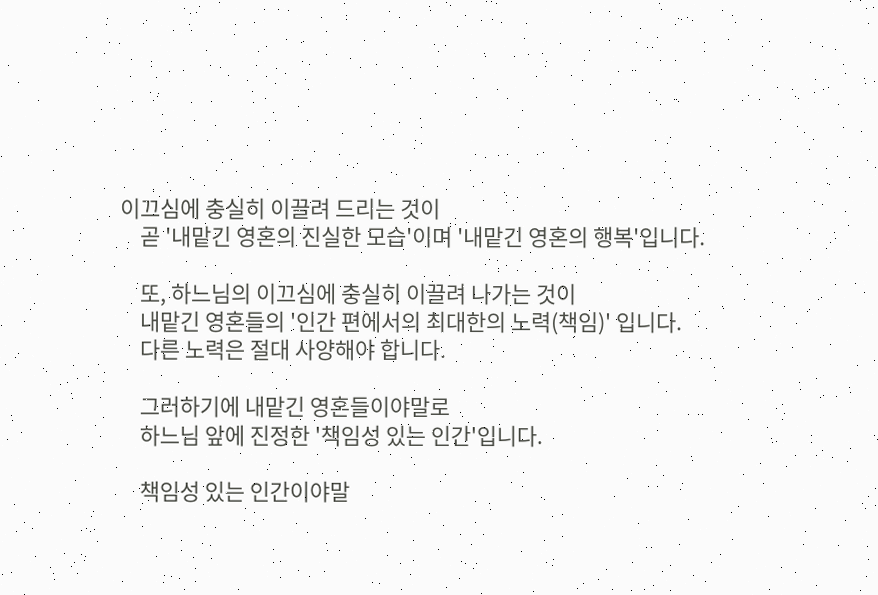이끄심에 충실히 이끌려 드리는 것이
    곧 '내맡긴 영혼의 진실한 모습'이며 '내맡긴 영혼의 행복'입니다.

    또, 하느님의 이끄심에 충실히 이끌려 나가는 것이
    내맡긴 영혼들의 '인간 편에서의 최대한의 노력(책임)' 입니다.
    다른 노력은 절대 사양해야 합니다.

    그러하기에 내맡긴 영혼들이야말로
    하느님 앞에 진정한 '책임성 있는 인간'입니다.

    책임성 있는 인간이야말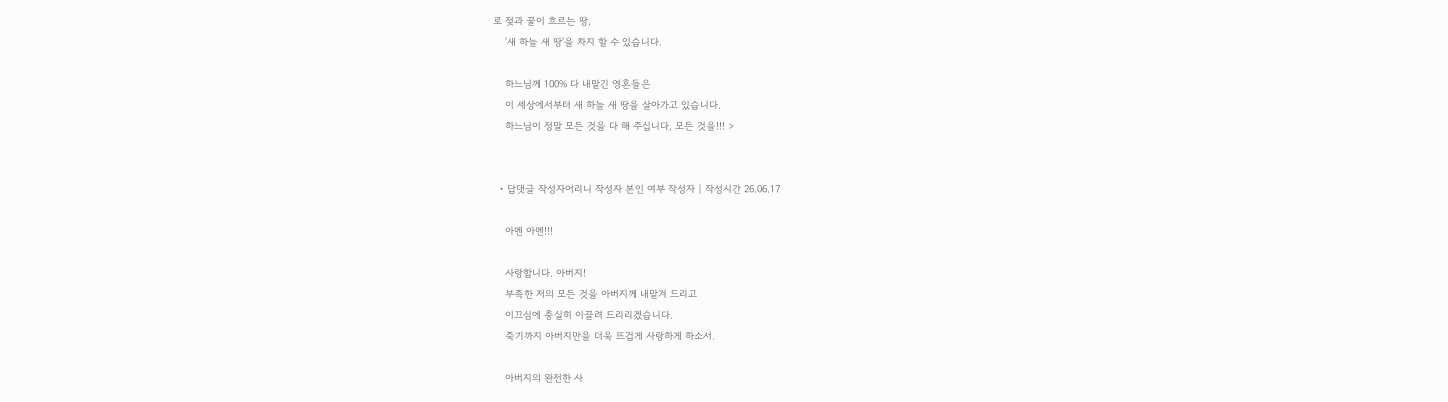로 젖과 꿀이 흐르는 땅,
    '새 하늘 새 땅'을 차지 할 수 있습니다.

    하느님께 100% 다 내맡긴 영혼들은
    이 세상에서부터 새 하늘 새 땅을 살아가고 있습니다.
    하느님이 정말 모든 것을 다 해 주십니다, 모든 것을!!! >


  • 답댓글 작성자어리니 작성자 본인 여부 작성자 | 작성시간 26.06.17

    아멘 아멘!!!

    사랑합니다. 아버지!
    부족한 저의 모든 것을 아버지께 내맡겨 드리고
    이끄심에 충실히 이끌려 드리리겠습니다.
    죽기까지 아버지만을 더욱 뜨겁게 사랑하게 하소서.

    아버지의 완전한 사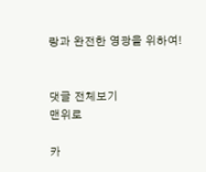랑과 완전한 영광을 위하여!


댓글 전체보기
맨위로

카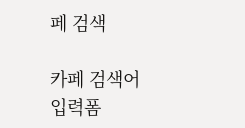페 검색

카페 검색어 입력폼